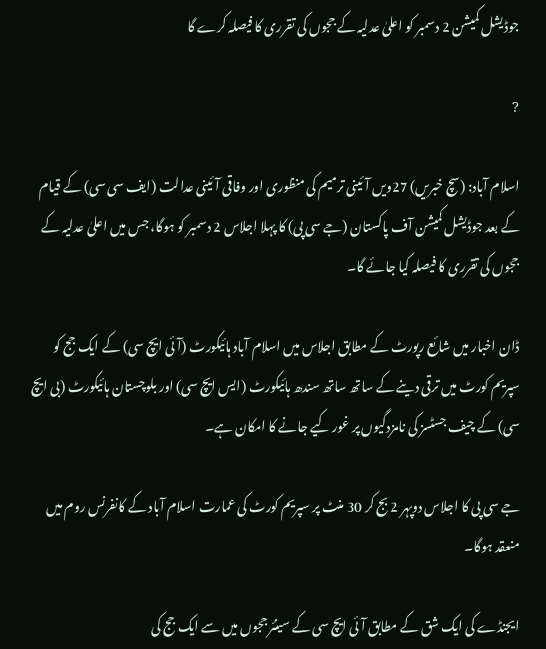جوڈیشل کمیشن 2 دسمبر کو اعلیٰ عدلیہ کے ججوں کی تقرری کا فیصلہ کرے گا

?

اسلام آباد: (سچ خبریں) 27ویں آئینی ترمیم کی منظوری اور وفاقی آئینی عدالت (ایف سی سی) کے قیام کے بعد جوڈیشل کمیشن آف پاکستان (جے سی پی) کا پہلا اجلاس 2 دسمبر کو ہوگا، جس میں اعلیٰ عدلیہ کے ججوں کی تقرری کا فیصلہ کیا جائے گا۔

ڈان اخبار میں شائع رپورٹ کے مطابق اجلاس میں اسلام آباد ہائیکورٹ (آئی ایچ سی) کے ایک جج کو سپریم کورٹ میں ترقی دینے کے ساتھ ساتھ سندھ ہائیکورٹ (ایس ایچ سی) اور بلوچستان ہائیکورٹ (بی ایچ سی) کے چیف جسٹسز کی نامزدگیوں پر غور کیے جانے کا امکان ہے۔

جے سی پی کا اجلاس دوپہر 2 بج کر 30 منٹ پر سپریم کورٹ کی عمارت اسلام آباد کے کانفرنس روم میں منعقد ہوگا۔

ایجنڈے کی ایک شق کے مطابق آئی ایچ سی کے سینئر ججوں میں سے ایک جج کی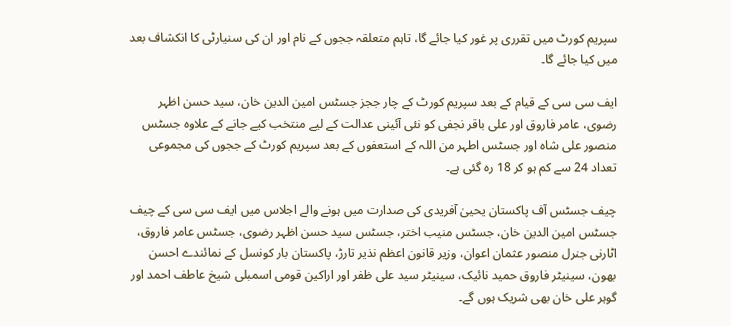سپریم کورٹ میں تقرری پر غور کیا جائے گا، تاہم متعلقہ ججوں کے نام اور ان کی سنیارٹی کا انکشاف بعد میں کیا جائے گا۔

ایف سی سی کے قیام کے بعد سپریم کورٹ کے چار ججز جسٹس امین الدین خان، سید حسن اظہر رضوی، عامر فاروق اور علی باقر نجفی کو نئی آئینی عدالت کے لیے منتخب کیے جانے کے علاوہ جسٹس منصور علی شاہ اور جسٹس اطہر من اللہ کے استعفوں کے بعد سپریم کورٹ کے ججوں کی مجموعی تعداد 24 سے کم ہو کر 18 رہ گئی ہے۔

چیف جسٹس آف پاکستان یحییٰ آفریدی کی صدارت میں ہونے والے اجلاس میں ایف سی سی کے چیف جسٹس امین الدین خان، جسٹس منیب اختر، جسٹس سید حسن اظہر رضوی، جسٹس عامر فاروق، اٹارنی جنرل منصور عثمان اعوان، وزیر قانون اعظم نذیر تارڑ، پاکستان بار کونسل کے نمائندے احسن بھون، سینیٹر فاروق حمید نائیک، سینیٹر سید علی ظفر اور اراکین قومی اسمبلی شیخ عاطف احمد اور گوہر علی خان بھی شریک ہوں گے۔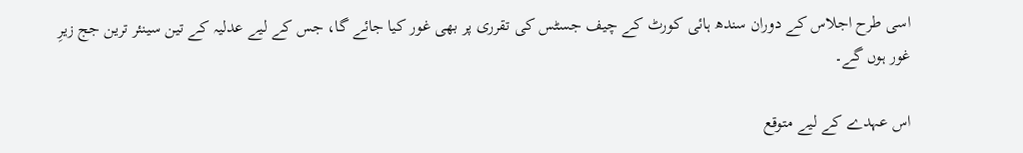اسی طرح اجلاس کے دوران سندھ ہائی کورٹ کے چیف جسٹس کی تقرری پر بھی غور کیا جائے گا، جس کے لیے عدلیہ کے تین سینئر ترین جج زیرِ غور ہوں گے۔

اس عہدے کے لیے متوقع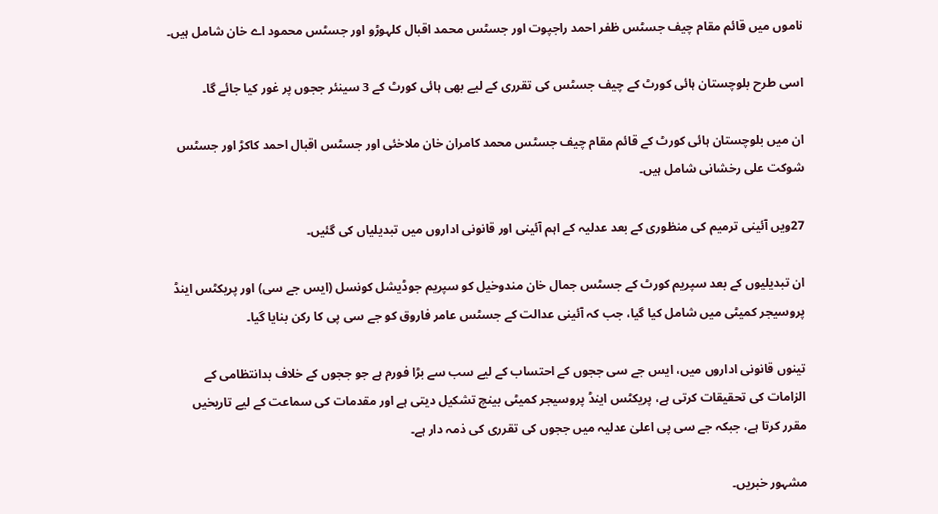ناموں میں قائم مقام چیف جسٹس ظفر احمد راجپوت اور جسٹس محمد اقبال کلہوڑو اور جسٹس محمود اے خان شامل ہیں۔

اسی طرح بلوچستان ہائی کورٹ کے چیف جسٹس کی تقرری کے لیے بھی ہائی کورٹ کے 3 سینئر ججوں پر غور کیا جائے گا۔

ان میں بلوچستان ہائی کورٹ کے قائم مقام چیف جسٹس محمد کامران خان ملاخئی اور جسٹس اقبال احمد کاکڑ اور جسٹس شوکت علی رخشانی شامل ہیں۔

27ویں آئینی ترمیم کی منظوری کے بعد عدلیہ کے اہم آئینی اور قانونی اداروں میں تبدیلیاں کی گئیں۔

ان تبدیلیوں کے بعد سپریم کورٹ کے جسٹس جمال خان مندوخیل کو سپریم جوڈیشل کونسل (ایس جے سی) اور پریکٹس اینڈ پروسیجر کمیٹی میں شامل کیا گیا، جب کہ آئینی عدالت کے جسٹس عامر فاروق کو جے سی پی کا رکن بنایا گیا۔

تینوں قانونی اداروں میں، ایس جے سی ججوں کے احتساب کے لیے سب سے بڑا فورم ہے جو ججوں کے خلاف بدانتظامی کے الزامات کی تحقیقات کرتی ہے، پریکٹس اینڈ پروسیجر کمیٹی بینچ تشکیل دیتی ہے اور مقدمات کی سماعت کے لیے تاریخیں مقرر کرتا ہے، جبکہ جے سی پی اعلیٰ عدلیہ میں ججوں کی تقرری کی ذمہ دار ہے۔

مشہور خبریں۔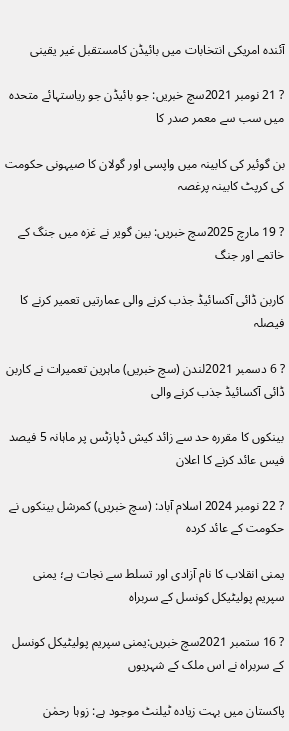آئندہ امریکی انتخابات میں بائیڈن کامستقبل غیر یقینی

? 21 نومبر 2021سچ خبریں: جو بائیڈن جو ریاستہائے متحدہ میں سب سے معمر صدر کا

بن گوئیر کی کابینہ میں واپسی اور گولان کا صیہونی حکومت کی کرپٹ کابینہ پرغصہ

? 19 مارچ 2025سچ خبریں: بین گویر نے غزہ میں جنگ کے خاتمے اور جنگ

کاربن ڈائی آکسائیڈ جذب کرنے والی عمارتیں تعمیر کرنے کا فیصلہ

? 6 دسمبر 2021لندن (سچ خبریں) ماہرین تعمیرات نے کاربن ڈائی آکسائیڈ جذب کرنے والی

بینکوں کا مقررہ حد سے زائد کیش ڈپازٹس پر ماہانہ 5 فیصد فیس عائد کرنے کا اعلان

? 22 نومبر 2024 اسلام آباد: (سچ خبریں) کمرشل بینکوں نے حکومت کے عائد کردہ

یمنی انقلاب کا نام آزادی اور تسلط سے نجات ہے؛ یمنی سپریم پولیٹیکل کونسل کے سربراہ

? 16 ستمبر 2021سچ خبریں:یمنی سپریم پولیٹیکل کونسل کے سربراہ نے اس ملک کے شہریوں

پاکستان میں بہت زیادہ ٹیلنٹ موجود ہے: زوہا رحمٰن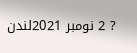? 2 نومبر 2021لندن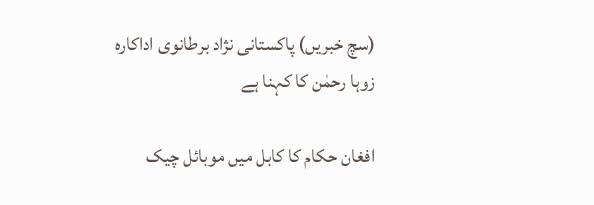(سچ خبریں) پاکستانی نژاد برطانوی اداکارہ زوہا رحمٰن کا کہنا ہے

افغان حکام کا کابل میں موبائل چیک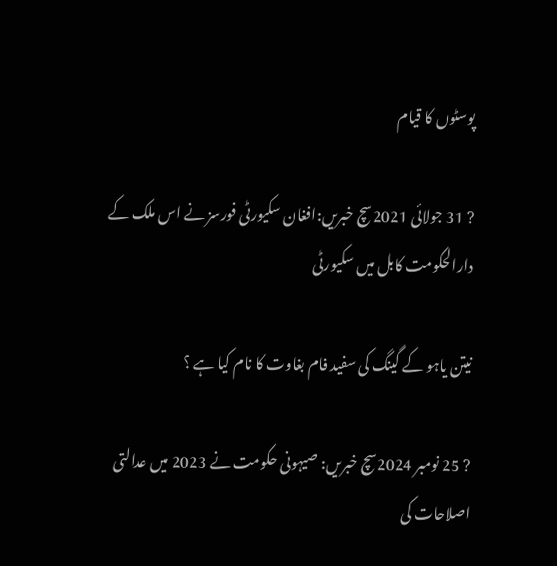پوسٹوں کا قیام

? 31 جولائی 2021سچ خبریں:افغان سکیورٹی فورسز نے اس ملک کے دارالحکومت کابل میں سکیورٹی

نیتن یاہو کے گینگ کی سفید فام بغاوت کا نام کیا ہے ؟

? 25 نومبر 2024سچ خبریں: صیہونی حکومت نے 2023 میں عدالتی اصلاحات کی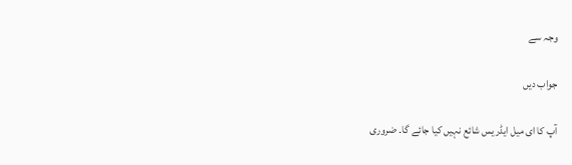وجہ سے

جواب دیں

آپ کا ای میل ایڈریس شائع نہیں کیا جائے گا۔ ضروری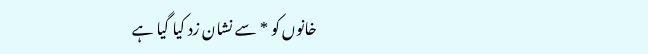خانوں کو * سے نشان زد کیا گیا ہے